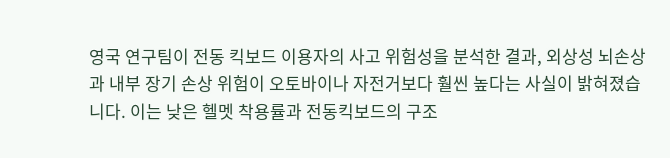영국 연구팀이 전동 킥보드 이용자의 사고 위험성을 분석한 결과, 외상성 뇌손상과 내부 장기 손상 위험이 오토바이나 자전거보다 훨씬 높다는 사실이 밝혀졌습니다. 이는 낮은 헬멧 착용률과 전동킥보드의 구조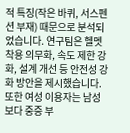적 특징(작은 바퀴, 서스펜션 부재) 때문으로 분석되었습니다. 연구팀은 헬멧 착용 의무화, 속도 제한 강화, 설계 개선 등 안전성 강화 방안을 제시했습니다. 또한 여성 이용자는 남성보다 중증 부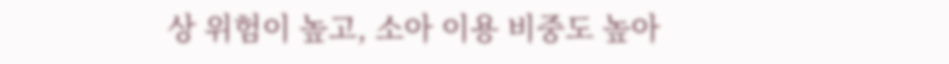상 위험이 높고, 소아 이용 비중도 높아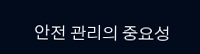안전 관리의 중요성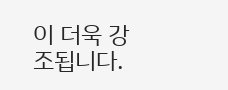이 더욱 강조됩니다.